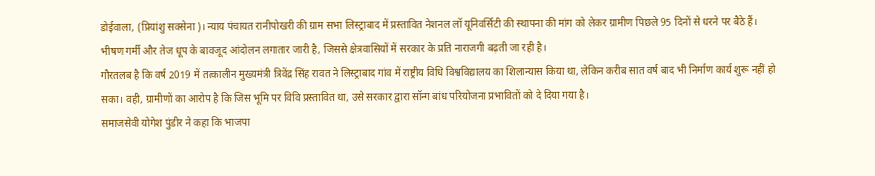डोईवाला, (प्रियांशु सक्सेना)। न्याय पंचायत रानीपोखरी की ग्राम सभा लिस्ट्राबाद में प्रस्तावित नेशनल लॉ यूनिवर्सिटी की स्थापना की मांग को लेकर ग्रामीण पिछले 95 दिनों से धरने पर बैठे हैं। भीषण गर्मी और तेज धूप के बावजूद आंदोलन लगातार जारी है, जिससे क्षेत्रवासियों में सरकार के प्रति नाराजगी बढ़ती जा रही है।
गौरतलब है कि वर्ष 2019 में तत्कालीन मुख्यमंत्री त्रिवेंद्र सिंह रावत ने लिस्ट्राबाद गांव में राष्ट्रीय विधि विश्वविद्यालय का शिलान्यास किया था, लेकिन करीब सात वर्ष बाद भी निर्माण कार्य शुरू नहीं हो सका। वही, ग्रामीणों का आरोप है कि जिस भूमि पर विवि प्रस्तावित था, उसे सरकार द्वारा सॉन्ग बांध परियोजना प्रभावितों को दे दिया गया है।
समाजसेवी योगेश पुंडीर ने कहा कि भाजपा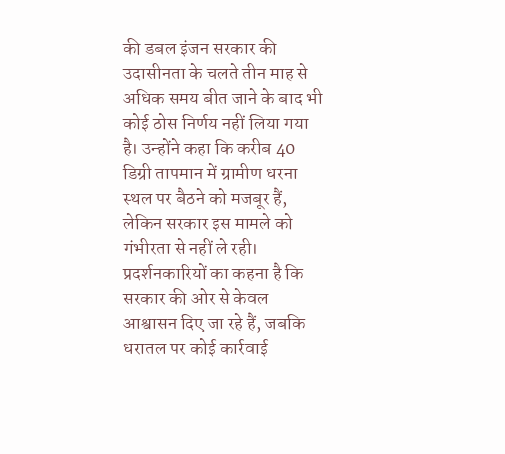की डबल इंजन सरकार की उदासीनता के चलते तीन माह से अधिक समय बीत जाने के बाद भी कोई ठोस निर्णय नहीं लिया गया है। उन्होंने कहा कि करीब 40 डिग्री तापमान में ग्रामीण धरना स्थल पर बैठने को मजबूर हैं, लेकिन सरकार इस मामले को गंभीरता से नहीं ले रही।
प्रदर्शनकारियों का कहना है कि सरकार की ओर से केवल आश्वासन दिए जा रहे हैं, जबकि धरातल पर कोई कार्रवाई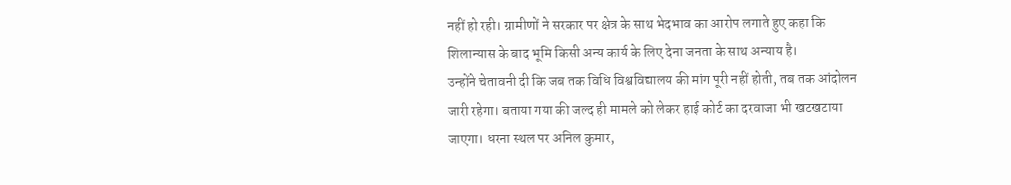नहीं हो रही। ग्रामीणों ने सरकार पर क्षेत्र के साथ भेदभाव का आरोप लगाते हुए कहा कि शिलान्यास के बाद भूमि किसी अन्य कार्य के लिए देना जनता के साथ अन्याय है।
उन्होंने चेतावनी दी कि जब तक विधि विश्वविद्यालय की मांग पूरी नहीं होती, तब तक आंदोलन जारी रहेगा। बताया गया की जल्द ही मामले को लेकर हाई कोर्ट का दरवाजा भी खटखटाया जाएगा। धरना स्थल पर अनिल कुमार,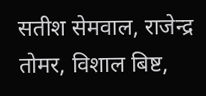सतीश सेमवाल, राजेन्द्र तोमर, विशाल बिष्ट,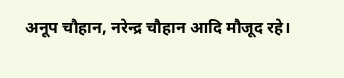अनूप चौहान, नरेन्द्र चौहान आदि मौजूद रहे।